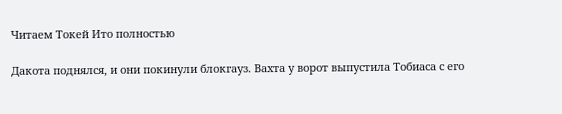Читаем Токей Ито полностью

Дакота поднялся, и они покинули блокгауз. Вахта у ворот выпустила Тобиаса с его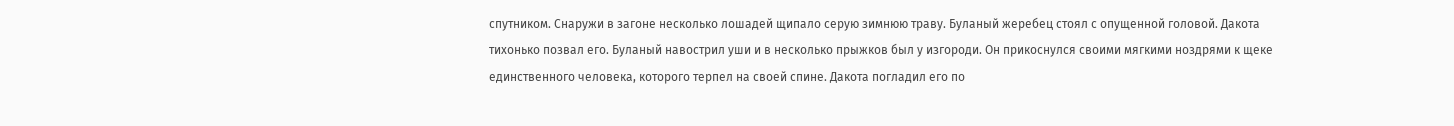спутником. Снаружи в загоне несколько лошадей щипало серую зимнюю траву. Буланый жеребец стоял с опущенной головой. Дакота тихонько позвал его. Буланый навострил уши и в несколько прыжков был у изгороди. Он прикоснулся своими мягкими ноздрями к щеке единственного человека, которого терпел на своей спине. Дакота погладил его по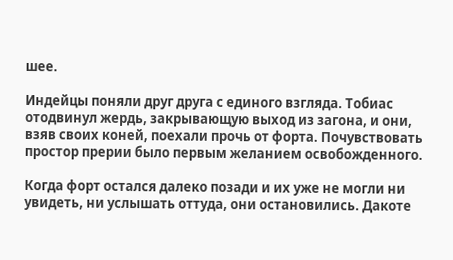шее.

Индейцы поняли друг друга с единого взгляда. Тобиас отодвинул жердь, закрывающую выход из загона, и они, взяв своих коней, поехали прочь от форта. Почувствовать простор прерии было первым желанием освобожденного.

Когда форт остался далеко позади и их уже не могли ни увидеть, ни услышать оттуда, они остановились. Дакоте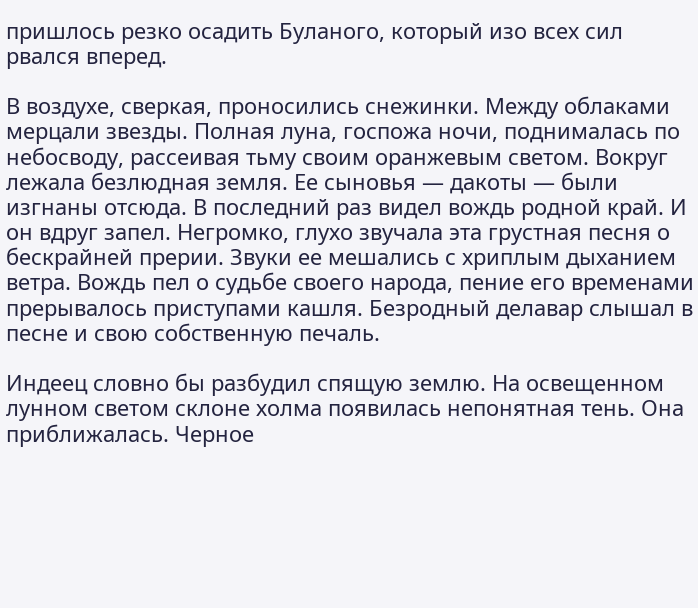пришлось резко осадить Буланого, который изо всех сил рвался вперед.

В воздухе, сверкая, проносились снежинки. Между облаками мерцали звезды. Полная луна, госпожа ночи, поднималась по небосводу, рассеивая тьму своим оранжевым светом. Вокруг лежала безлюдная земля. Ее сыновья — дакоты — были изгнаны отсюда. В последний раз видел вождь родной край. И он вдруг запел. Негромко, глухо звучала эта грустная песня о бескрайней прерии. Звуки ее мешались с хриплым дыханием ветра. Вождь пел о судьбе своего народа, пение его временами прерывалось приступами кашля. Безродный делавар слышал в песне и свою собственную печаль.

Индеец словно бы разбудил спящую землю. На освещенном лунном светом склоне холма появилась непонятная тень. Она приближалась. Черное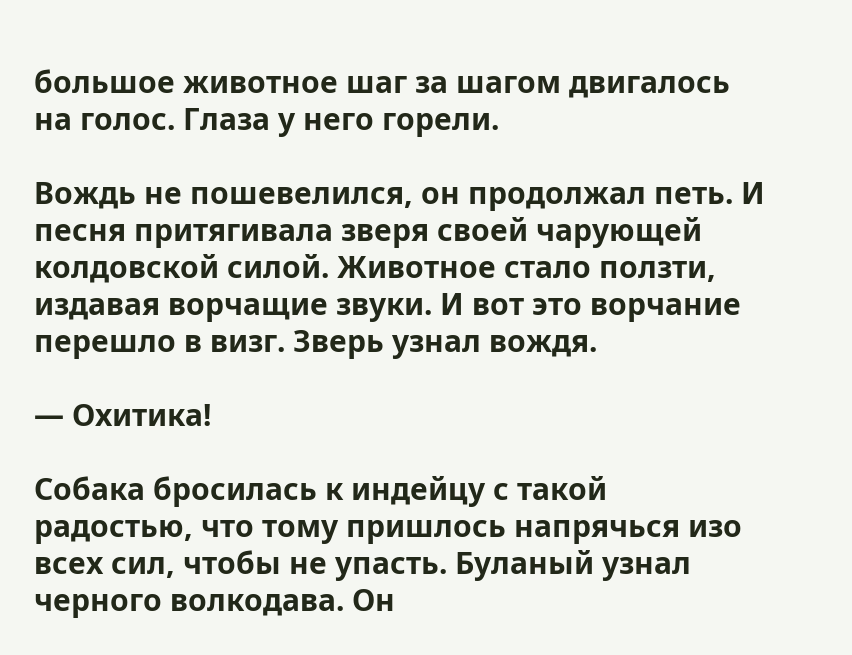большое животное шаг за шагом двигалось на голос. Глаза у него горели.

Вождь не пошевелился, он продолжал петь. И песня притягивала зверя своей чарующей колдовской силой. Животное стало ползти, издавая ворчащие звуки. И вот это ворчание перешло в визг. Зверь узнал вождя.

— Охитика!

Собака бросилась к индейцу с такой радостью, что тому пришлось напрячься изо всех сил, чтобы не упасть. Буланый узнал черного волкодава. Он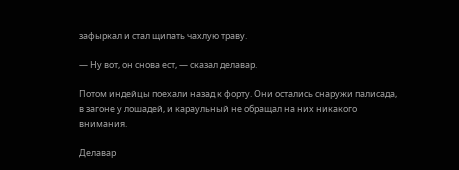зафыркал и стал щипать чахлую траву.

— Ну вот, он снова ест, — сказал делавар.

Потом индейцы поехали назад к форту. Они остались снаружи палисада, в загоне у лошадей, и караульный не обращал на них никакого внимания.

Делавар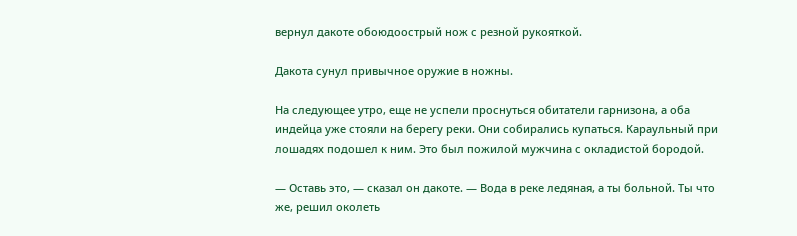вернул дакоте обоюдоострый нож с резной рукояткой.

Дакота сунул привычное оружие в ножны.

На следующее утро, еще не успели проснуться обитатели гарнизона, а оба индейца уже стояли на берегу реки. Они собирались купаться. Караульный при лошадях подошел к ним. Это был пожилой мужчина с окладистой бородой.

— Оставь это, — сказал он дакоте. — Вода в реке ледяная, а ты больной. Ты что же, решил околеть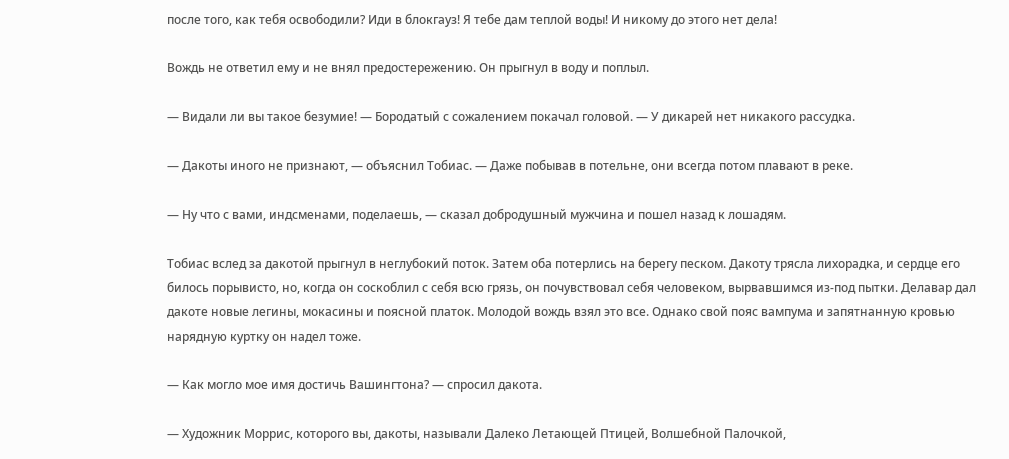после того, как тебя освободили? Иди в блокгауз! Я тебе дам теплой воды! И никому до этого нет дела!

Вождь не ответил ему и не внял предостережению. Он прыгнул в воду и поплыл.

— Видали ли вы такое безумие! — Бородатый с сожалением покачал головой. — У дикарей нет никакого рассудка.

— Дакоты иного не признают, — объяснил Тобиас. — Даже побывав в потельне, они всегда потом плавают в реке.

— Ну что с вами, индсменами, поделаешь, — сказал добродушный мужчина и пошел назад к лошадям.

Тобиас вслед за дакотой прыгнул в неглубокий поток. Затем оба потерлись на берегу песком. Дакоту трясла лихорадка, и сердце его билось порывисто, но, когда он соскоблил с себя всю грязь, он почувствовал себя человеком, вырвавшимся из-под пытки. Делавар дал дакоте новые легины, мокасины и поясной платок. Молодой вождь взял это все. Однако свой пояс вампума и запятнанную кровью нарядную куртку он надел тоже.

— Как могло мое имя достичь Вашингтона? — спросил дакота.

— Художник Моррис, которого вы, дакоты, называли Далеко Летающей Птицей, Волшебной Палочкой,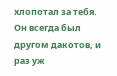хлопотал за тебя. Он всегда был другом дакотов, и раз уж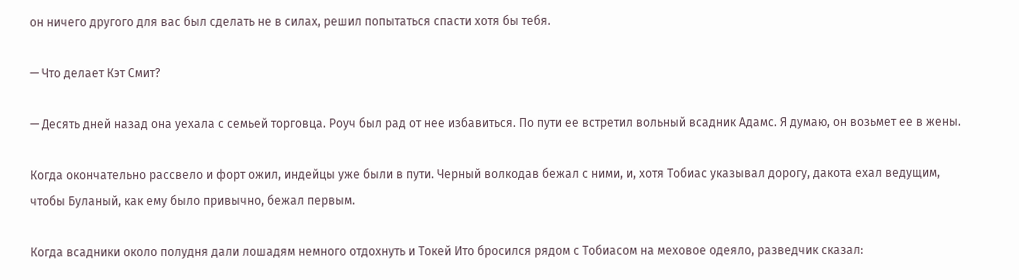он ничего другого для вас был сделать не в силах, решил попытаться спасти хотя бы тебя.

— Что делает Кэт Смит?

— Десять дней назад она уехала с семьей торговца. Роуч был рад от нее избавиться. По пути ее встретил вольный всадник Адамс. Я думаю, он возьмет ее в жены.

Когда окончательно рассвело и форт ожил, индейцы уже были в пути. Черный волкодав бежал с ними, и, хотя Тобиас указывал дорогу, дакота ехал ведущим, чтобы Буланый, как ему было привычно, бежал первым.

Когда всадники около полудня дали лошадям немного отдохнуть и Токей Ито бросился рядом с Тобиасом на меховое одеяло, разведчик сказал: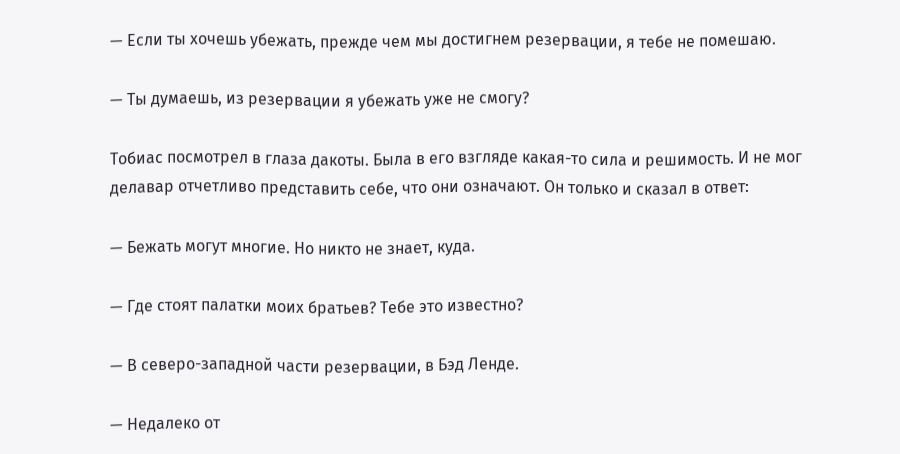— Если ты хочешь убежать, прежде чем мы достигнем резервации, я тебе не помешаю.

— Ты думаешь, из резервации я убежать уже не смогу?

Тобиас посмотрел в глаза дакоты. Была в его взгляде какая-то сила и решимость. И не мог делавар отчетливо представить себе, что они означают. Он только и сказал в ответ:

— Бежать могут многие. Но никто не знает, куда.

— Где стоят палатки моих братьев? Тебе это известно?

— В северо-западной части резервации, в Бэд Ленде.

— Недалеко от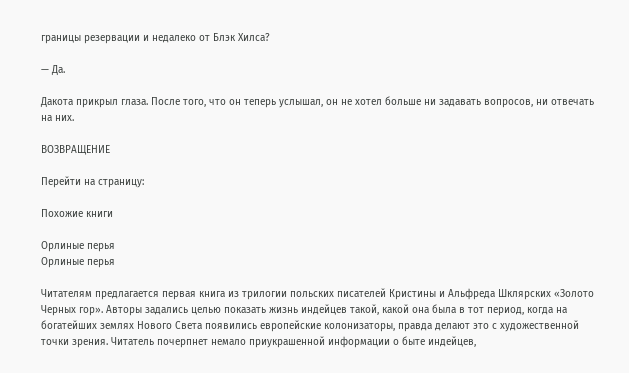границы резервации и недалеко от Блэк Хилса?

— Да.

Дакота прикрыл глаза. После того, что он теперь услышал, он не хотел больше ни задавать вопросов, ни отвечать на них.

ВОЗВРАЩЕНИЕ

Перейти на страницу:

Похожие книги

Орлиные перья
Орлиные перья

Читателям предлагается первая книга из трилогии польских писателей Кристины и Альфреда Шклярских «Золото Черных гор». Авторы задались целью показать жизнь индейцев такой, какой она была в тот период, когда на богатейших землях Нового Света появились европейские колонизаторы, правда делают это с художественной точки зрения. Читатель почерпнет немало приукрашенной информации о быте индейцев,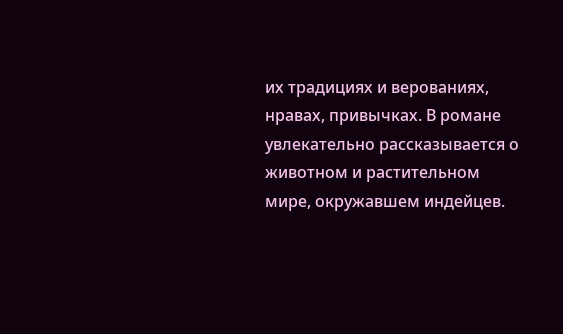их традициях и верованиях, нравах, привычках. В романе увлекательно рассказывается о животном и растительном мире, окружавшем индейцев.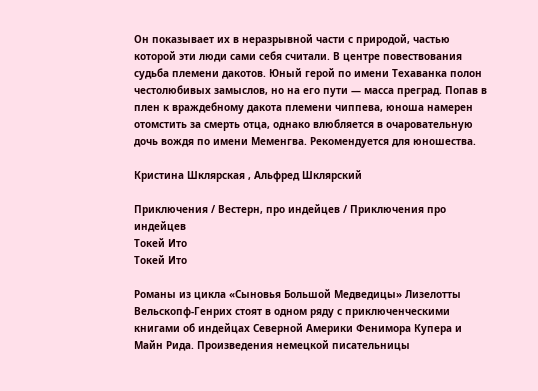Он показывает их в неразрывной части с природой, частью которой эти люди сами себя считали. В центре повествования судьба племени дакотов. Юный герой по имени Техаванка полон честолюбивых замыслов, но на его пути — масса преград. Попав в плен к враждебному дакота племени чиппева, юноша намерен отомстить за смерть отца, однако влюбляется в очаровательную дочь вождя по имени Меменгва. Рекомендуется для юношества.

Кристина Шклярская , Альфред Шклярский

Приключения / Вестерн, про индейцев / Приключения про индейцев
Токей Ито
Токей Ито

Романы из цикла «Сыновья Большой Медведицы» Лизелотты Вельскопф-Генрих стоят в одном ряду с приключенческими книгами об индейцах Северной Америки Фенимора Купера и Майн Рида. Произведения немецкой писательницы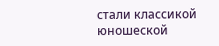стали классикой юношеской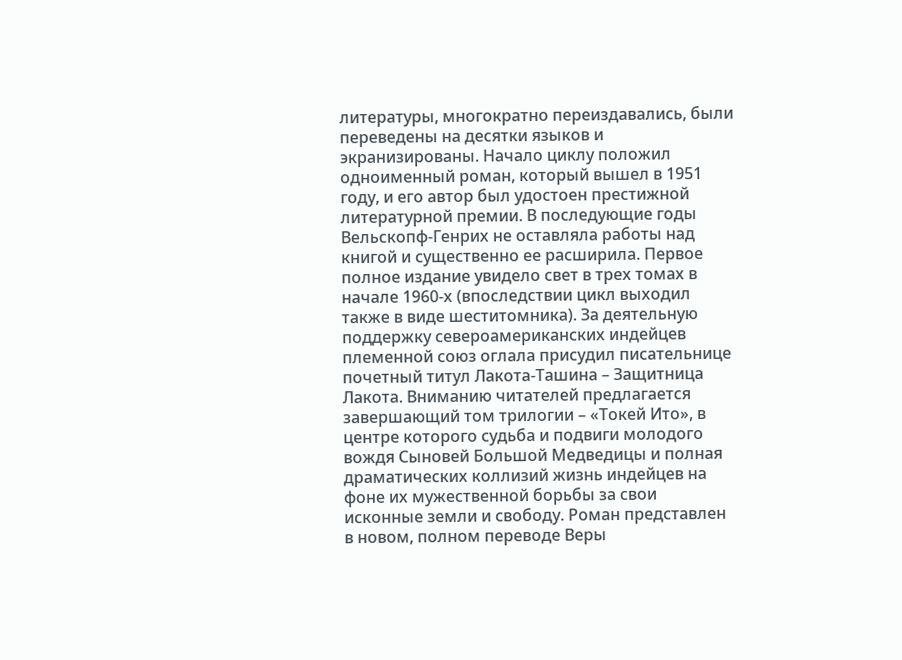литературы, многократно переиздавались, были переведены на десятки языков и экранизированы. Начало циклу положил одноименный роман, который вышел в 1951 году, и его автор был удостоен престижной литературной премии. В последующие годы Вельскопф-Генрих не оставляла работы над книгой и существенно ее расширила. Первое полное издание увидело свет в трех томах в начале 1960-х (впоследствии цикл выходил также в виде шеститомника). За деятельную поддержку североамериканских индейцев племенной союз оглала присудил писательнице почетный титул Лакота-Ташина – Защитница Лакота. Вниманию читателей предлагается завершающий том трилогии – «Токей Ито», в центре которого судьба и подвиги молодого вождя Сыновей Большой Медведицы и полная драматических коллизий жизнь индейцев на фоне их мужественной борьбы за свои исконные земли и свободу. Роман представлен в новом, полном переводе Веры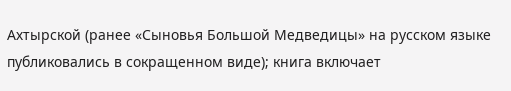Ахтырской (ранее «Сыновья Большой Медведицы» на русском языке публиковались в сокращенном виде); книга включает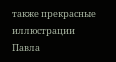также прекрасные иллюстрации Павла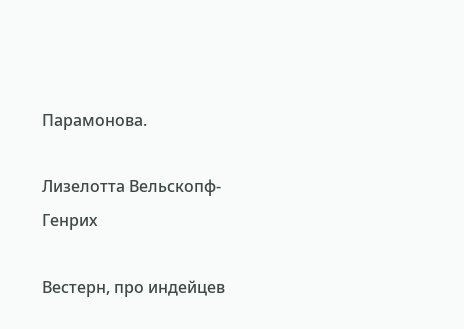Парамонова.

Лизелотта Вельскопф-Генрих

Вестерн, про индейцев